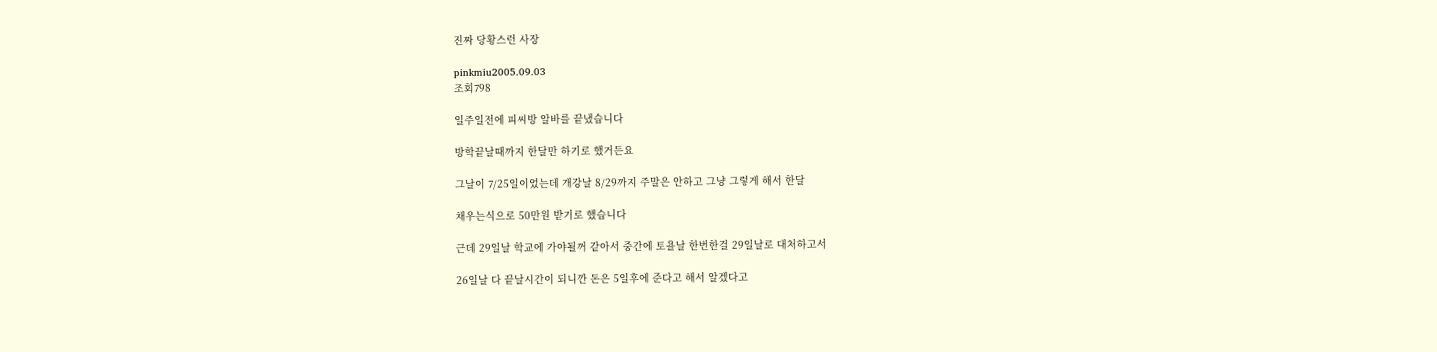진짜 당황스런 사장

pinkmiu2005.09.03
조회798

일주일전에 피씨방 알바를 끝냈습니다

방학끝날때까지 한달만 하기로 했거든요

그날이 7/25일이었는데 개강날 8/29까지 주말은 안하고 그냥 그렇게 해서 한달

채우는식으로 50만원 받기로 했습니다

근데 29일날 학교에 가야될꺼 같아서 중간에 토욜날 한번한걸 29일날로 대처하고서

26일날 다 끝날시간이 되니깐 돈은 5일후에 준다고 해서 알겠다고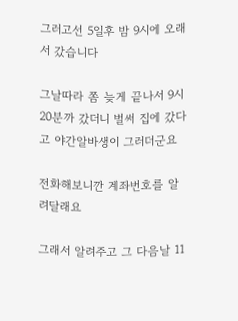그러고선 5일후 밤 9시에 오래서 갔습니다

그날따라 쫌 늦게 끝나서 9시 20분까 갔더니 벌써 집에 갔다고 야간알바생이 그러더군요

전화해보니깐 계좌번호를 알려달래요

그래서 알려주고 그 다음날 11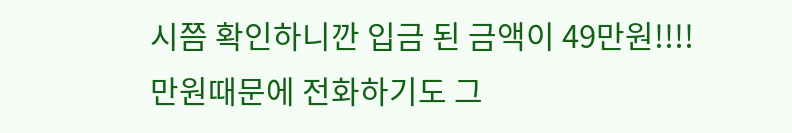시쯤 확인하니깐 입금 된 금액이 49만원!!!!
만원때문에 전화하기도 그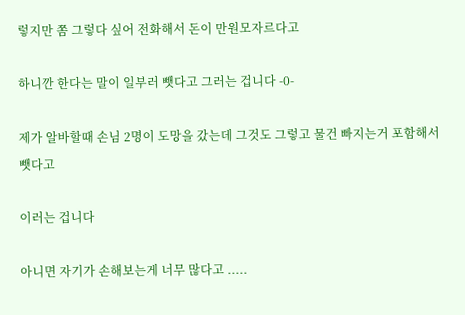렇지만 쫌 그렇다 싶어 전화해서 돈이 만원모자르다고

하니깐 한다는 말이 일부러 뺏다고 그러는 겁니다 -0-

제가 알바할때 손님 2명이 도망을 갔는데 그것도 그렇고 물건 빠지는거 포함해서 뺏다고

이러는 겁니다

아니면 자기가 손해보는게 너무 많다고 .....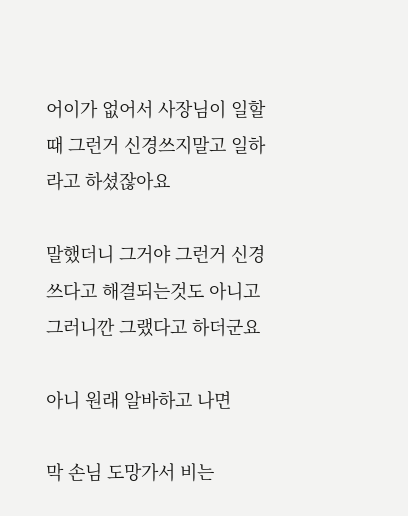어이가 없어서 사장님이 일할때 그런거 신경쓰지말고 일하라고 하셨잖아요

말했더니 그거야 그런거 신경쓰다고 해결되는것도 아니고 그러니깐 그랬다고 하더군요

아니 원래 알바하고 나면

막 손님 도망가서 비는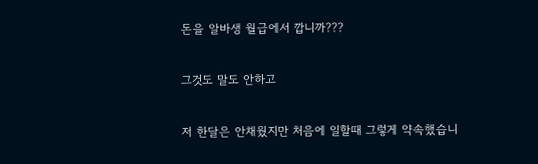돈을 알바생 월급에서 깝니까???

그것도 말도 안하고

저 한달은 안채웠지만 처음에 일할때 그렇게 약속했습니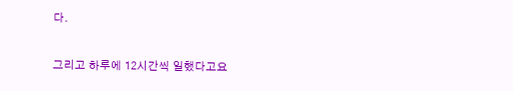다.

그리고 하루에 12시간씩 일했다고요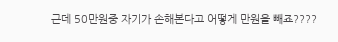근데 50만원중 자기가 손해본다고 어떻게 만원을 빼죠????